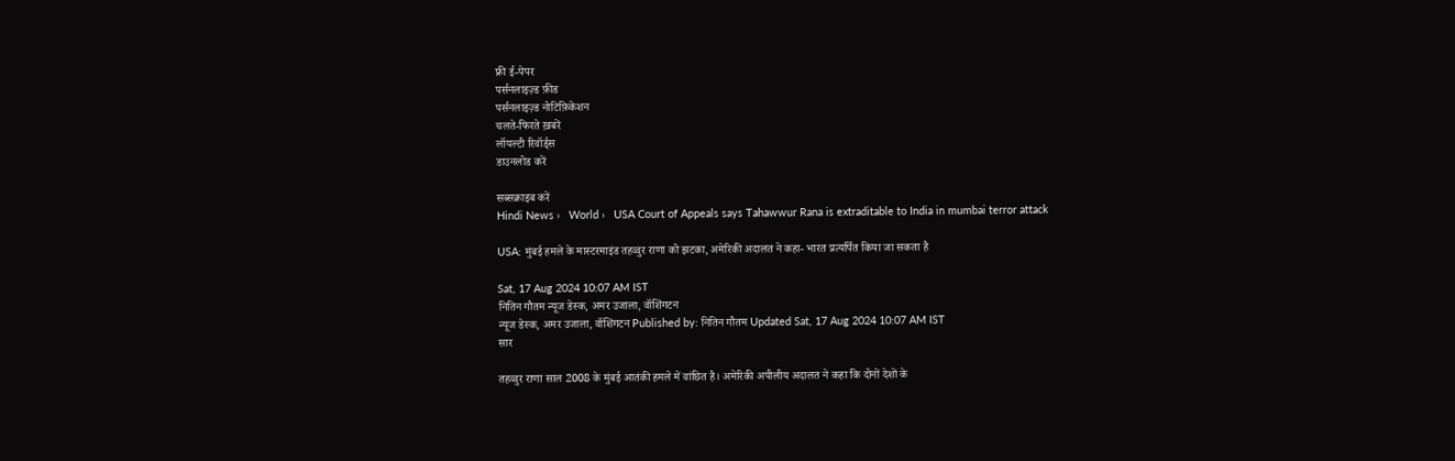फ्री ई-पेपर
पर्सनलाइज़्ड फ़ीड
पर्सनलाइज़्ड नोटिफ़िकेशन
चलते-फिरते ख़बरें
लॉयल्टी रिवॉर्ड्स
डाउनलोड करें

सब्सक्राइब करें
Hindi News ›   World ›   USA Court of Appeals says Tahawwur Rana is extraditable to India in mumbai terror attack

USA: मुंबई हमले के मास्टरमाइंड तहव्वुर राणा को झटका, अमेरिकी अदालत ने कहा- भारत प्रत्यर्पित किया जा सकता है

Sat, 17 Aug 2024 10:07 AM IST
नितिन गौतम न्यूज डेस्क, अमर उजाला, वॉशिंगटन
न्यूज डेस्क, अमर उजाला, वॉशिंगटन Published by: नितिन गौतम Updated Sat, 17 Aug 2024 10:07 AM IST
सार

तहव्वुर राणा साल 2008 के मुंबई आतंकी हमले में वांछित है। अमेरिकी अपीलीय अदालत ने कहा कि दोनों देशों के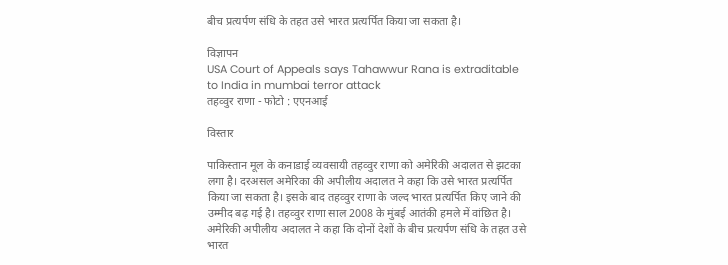बीच प्रत्यर्पण संधि के तहत उसे भारत प्रत्यर्पित किया जा सकता है।

विज्ञापन
USA Court of Appeals says Tahawwur Rana is extraditable to India in mumbai terror attack
तहव्वुर राणा - फोटो : एएनआई

विस्तार

पाकिस्तान मूल के कनाडाई व्यवसायी तहव्वुर राणा को अमेरिकी अदालत से झटका लगा है। दरअसल अमेरिका की अपीलीय अदालत ने कहा कि उसे भारत प्रत्यर्पित किया जा सकता है। इसके बाद तहव्वुर राणा के जल्द भारत प्रत्यर्पित किए जाने की उम्मीद बढ़ गई है। तहव्वुर राणा साल 2008 के मुंबई आतंकी हमले में वांछित है। अमेरिकी अपीलीय अदालत ने कहा कि दोनों देशों के बीच प्रत्यर्पण संधि के तहत उसे भारत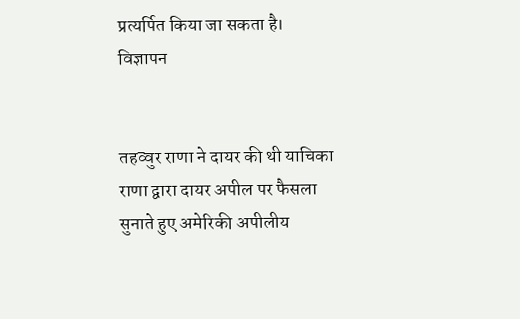प्रत्यर्पित किया जा सकता है।
विज्ञापन


तहव्वुर राणा ने दायर की थी याचिका
राणा द्वारा दायर अपील पर फैसला सुनाते हुए अमेरिकी अपीलीय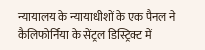न्यायालय के न्यायाधीशों के एक पैनल ने कैलिफोर्निया के सेंट्रल डिस्ट्रिक्ट में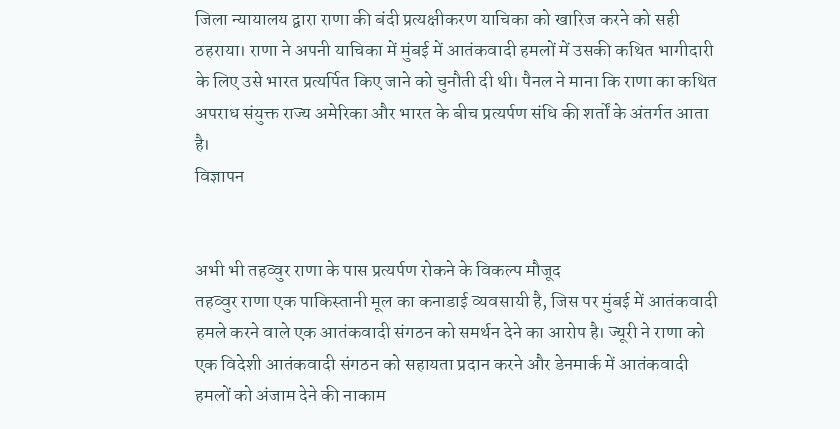जिला न्यायालय द्वारा राणा की बंदी प्रत्यक्षीकरण याचिका को खारिज करने को सही ठहराया। राणा ने अपनी याचिका में मुंबई में आतंकवादी हमलों में उसकी कथित भागीदारी के लिए उसे भारत प्रत्यर्पित किए जाने को चुनौती दी थी। पैनल ने माना कि राणा का कथित अपराध संयुक्त राज्य अमेरिका और भारत के बीच प्रत्यर्पण संधि की शर्तों के अंतर्गत आता है।
विज्ञापन


अभी भी तहव्वुर राणा के पास प्रत्यर्पण रोकने के विकल्प मौजूद
तहव्वुर राणा एक पाकिस्तानी मूल का कनाडाई व्यवसायी है, जिस पर मुंबई में आतंकवादी हमले करने वाले एक आतंकवादी संगठन को समर्थन देने का आरोप है। ज्यूरी ने राणा को एक विदेशी आतंकवादी संगठन को सहायता प्रदान करने और डेनमार्क में आतंकवादी हमलों को अंजाम देने की नाकाम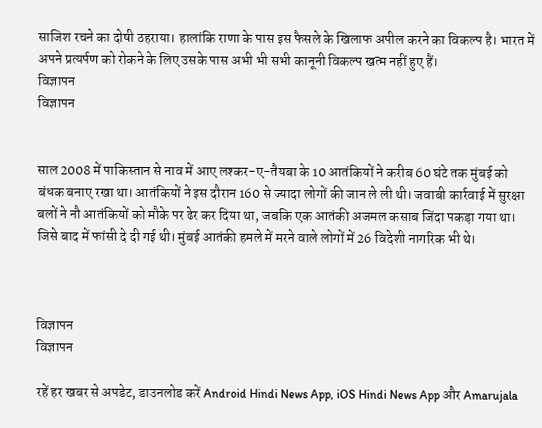साजिश रचने का दोषी ठहराया। हालांकि राणा के पास इस फैसले के खिलाफ अपील करने का विकल्प है। भारत में अपने प्रत्यर्पण को रोकने के लिए उसके पास अभी भी सभी कानूनी विकल्प खत्म नहीं हुए हैं।
विज्ञापन
विज्ञापन


साल 2008 में पाकिस्तान से नाव में आए लश्कर-ए-तैयबा के 10 आतंकियों ने करीब 60 घंटे तक मुंबई को बंधक बनाए रखा था। आतंकियों ने इस दौरान 160 से ज्यादा लोगों की जान ले ली थी। जवाबी कार्रवाई में सुरक्षा बलों ने नौ आतंकियों को मौके पर ढेर कर दिया था, जबकि एक आतंकी अजमल कसाब जिंदा पकड़ा गया था। जिसे बाद में फांसी दे दी गई थी। मुंबई आतंकी हमले में मरने वाले लोगों में 26 विदेशी नागरिक भी थे।



विज्ञापन
विज्ञापन

रहें हर खबर से अपडेट, डाउनलोड करें Android Hindi News App, iOS Hindi News App और Amarujala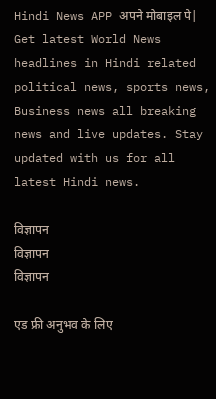Hindi News APP अपने मोबाइल पे|
Get latest World News headlines in Hindi related political news, sports news, Business news all breaking news and live updates. Stay updated with us for all latest Hindi news.

विज्ञापन
विज्ञापन
विज्ञापन

एड फ्री अनुभव के लिए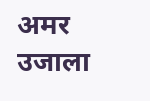अमर उजाला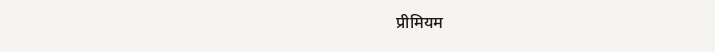प्रीमियम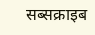सब्सक्राइब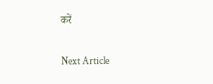करें

Next Article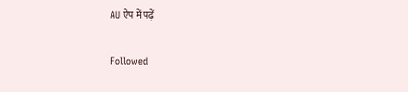AU ऐप में पढ़ें

Followed